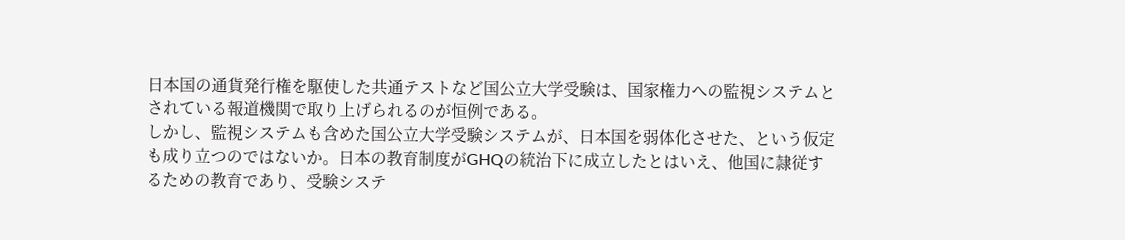日本国の通貨発行権を駆使した共通テストなど国公立大学受験は、国家権力への監視システムとされている報道機関で取り上げられるのが恒例である。
しかし、監視システムも含めた国公立大学受験システムが、日本国を弱体化させた、という仮定も成り立つのではないか。日本の教育制度がGHQの統治下に成立したとはいえ、他国に隷従するための教育であり、受験システ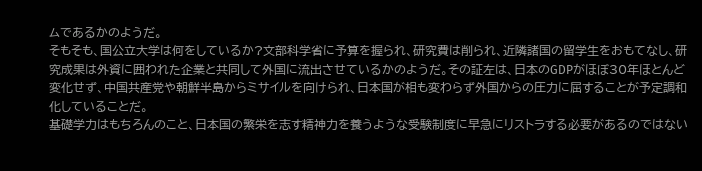ムであるかのようだ。
そもそも、国公立大学は何をしているか?文部科学省に予算を握られ、研究費は削られ、近隣諸国の留学生をおもてなし、研究成果は外資に囲われた企業と共同して外国に流出させているかのようだ。その証左は、日本のGDPがほぼ30年ほとんど変化せず、中国共産党や朝鮮半島からミサイルを向けられ、日本国が相も変わらず外国からの圧力に屈することが予定調和化していることだ。
基礎学力はもちろんのこと、日本国の繁栄を志す精神力を養うような受験制度に早急にリストラする必要があるのではない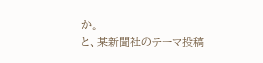か。
と、某新聞社のテーマ投稿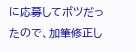に応募してボツだったので、加筆修正し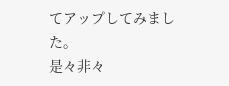てアップしてみました。
是々非々